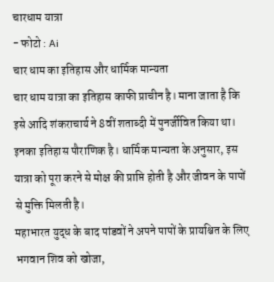चारधाम यात्रा
- फोटो : Ai
चार धाम का इतिहास और धार्मिक मान्यता
चार धाम यात्रा का इतिहास काफी प्राचीन है। माना जाता है कि इसे आदि शंकराचार्य ने 8वीं शताब्दी में पुनर्जीवित किया था। इनका इतिहास पौराणिक है। धार्मिक मान्यता के अनुसार, इस यात्रा को पूरा करने से मोक्ष की प्राप्ति होती है और जीवन के पापों से मुक्ति मिलती है।
महाभारत युद्ध के बाद पांडवों ने अपने पापों के प्रायश्चित के लिए भगवान शिव को खोजा,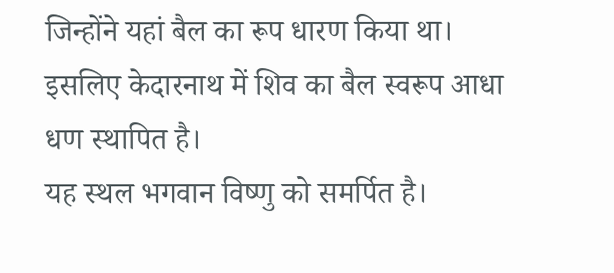जिन्होंने यहां बैल का रूप धारण किया था। इसलिए केदारनाथ में शिव का बैल स्वरूप आधा धण स्थापित है।
यह स्थल भगवान विष्णु को समर्पित है।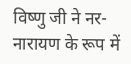विष्णु जी ने नर-नारायण के रूप में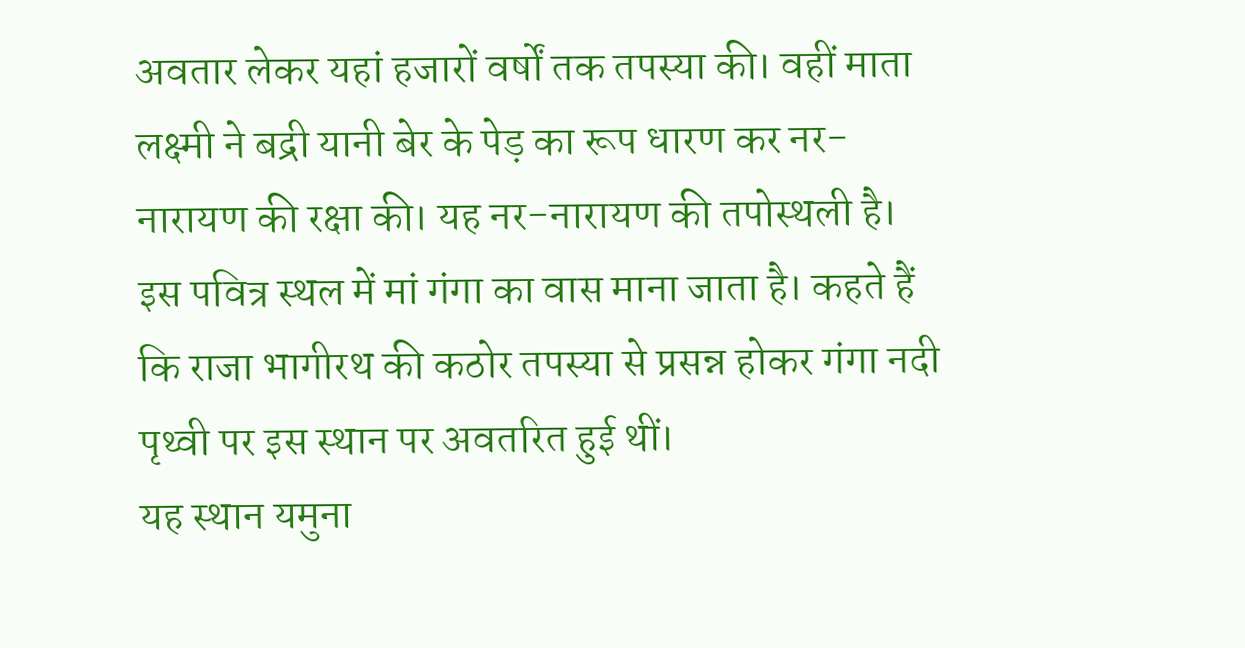अवतार लेकर यहां हजारों वर्षों तक तपस्या की। वहीं माता लक्ष्मी ने बद्री यानी बेर के पेड़ का रूप धारण कर नर-नारायण की रक्षा की। यह नर-नारायण की तपोस्थली है।
इस पवित्र स्थल में मां गंगा का वास माना जाता है। कहते हैं कि राजा भागीरथ की कठोर तपस्या से प्रसन्न होकर गंगा नदी पृथ्वी पर इस स्थान पर अवतरित हुई थीं।
यह स्थान यमुना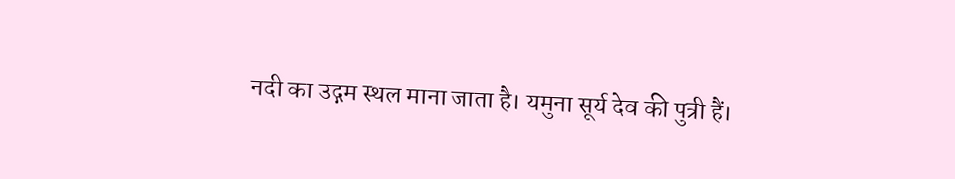नदी का उद्गम स्थल माना जाता है। यमुना सूर्य देव की पुत्री हैं।